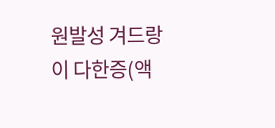원발성 겨드랑이 다한증(액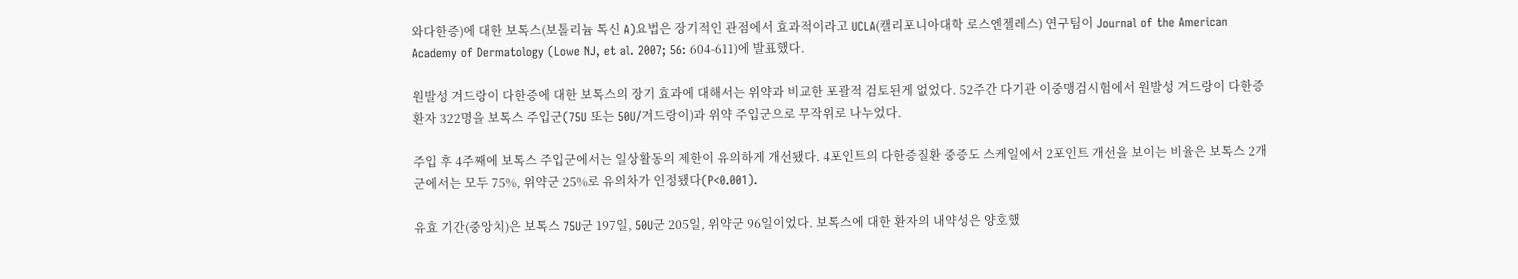와다한증)에 대한 보톡스(보톨리늄 톡신 A)요법은 장기적인 관점에서 효과적이라고 UCLA(캘리포니아대학 로스엔젤레스) 연구팀이 Journal of the American Academy of Dermatology (Lowe NJ, et al. 2007; 56: 604-611)에 발표했다.

원발성 겨드랑이 다한증에 대한 보톡스의 장기 효과에 대해서는 위약과 비교한 포괄적 검토된게 없었다. 52주간 다기관 이중맹검시험에서 원발성 겨드랑이 다한증 환자 322명을 보톡스 주입군(75U 또는 50U/겨드랑이)과 위약 주입군으로 무작위로 나누었다.

주입 후 4주째에 보톡스 주입군에서는 일상활동의 제한이 유의하게 개선됐다. 4포인트의 다한증질환 중증도 스케일에서 2포인트 개선을 보이는 비율은 보톡스 2개군에서는 모두 75%, 위약군 25%로 유의차가 인정됐다(P<0.001).

유효 기간(중앙치)은 보톡스 75U군 197일, 50U군 205일, 위약군 96일이었다. 보톡스에 대한 환자의 내약성은 양호했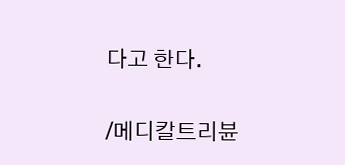다고 한다.


/메디칼트리뷴